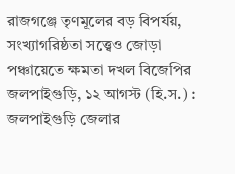রাজগঞ্জে তৃণমূলের বড় বিপর্যয়, সংখ্যাগরিষ্ঠতা সত্ত্বেও জোড়া পঞ্চায়েতে ক্ষমতা দখল বিজেপির
জলপাইগুড়ি, ১২ আগস্ট (হি.স.) : জলপাইগুড়ি জেলার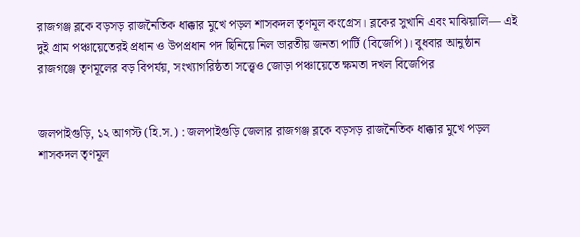রাজগঞ্জ ব্লকে বড়সড় রাজনৈতিক ধাক্কার মুখে পড়ল শাসকদল তৃণমূল কংগ্রেস। ব্লকের সুখানি এবং মাঝিয়ালি— এই দুই গ্রাম পঞ্চায়েতেরই প্রধান ও উপপ্রধান পদ ছিনিয়ে নিল ভারতীয় জনতা পার্টি (বিজেপি)। বুধবার আনুষ্ঠান
রাজগঞ্জে তৃণমূলের বড় বিপর্যয়, সংখ্যাগরিষ্ঠতা সত্ত্বেও জোড়া পঞ্চায়েতে ক্ষমতা দখল বিজেপির


জলপাইগুড়ি, ১২ আগস্ট (হি.স.) : জলপাইগুড়ি জেলার রাজগঞ্জ ব্লকে বড়সড় রাজনৈতিক ধাক্কার মুখে পড়ল শাসকদল তৃণমূল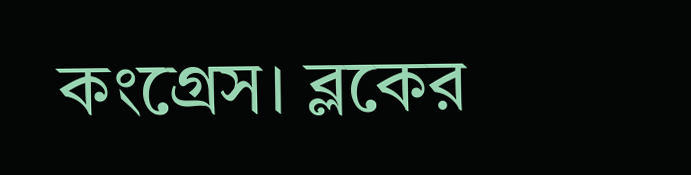কংগ্রেস। ব্লকের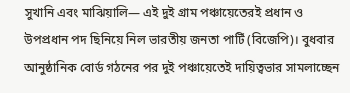সুখানি এবং মাঝিয়ালি— এই দুই গ্রাম পঞ্চায়েতেরই প্রধান ও উপপ্রধান পদ ছিনিয়ে নিল ভারতীয় জনতা পার্টি (বিজেপি)। বুধবার আনুষ্ঠানিক বোর্ড গঠনের পর দুই পঞ্চায়েতেই দায়িত্বভার সামলাচ্ছেন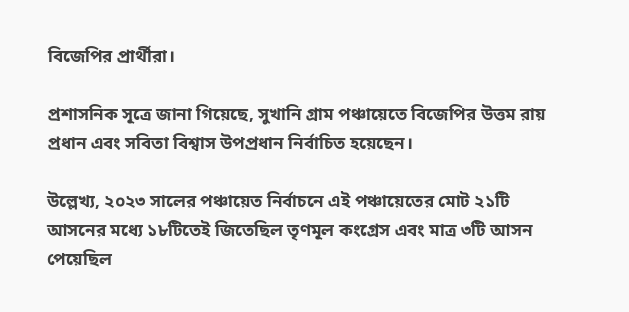বিজেপির প্রার্থীরা।

প্রশাসনিক সূত্রে জানা গিয়েছে, সুখানি গ্রাম পঞ্চায়েতে বিজেপির উত্তম রায় প্রধান এবং সবিতা বিশ্বাস উপপ্রধান নির্বাচিত হয়েছেন।

উল্লেখ্য, ২০২৩ সালের পঞ্চায়েত নির্বাচনে এই পঞ্চায়েতের মোট ২১টি আসনের মধ্যে ১৮টিতেই জিতেছিল তৃণমূল কংগ্রেস এবং মাত্র ৩টি আসন পেয়েছিল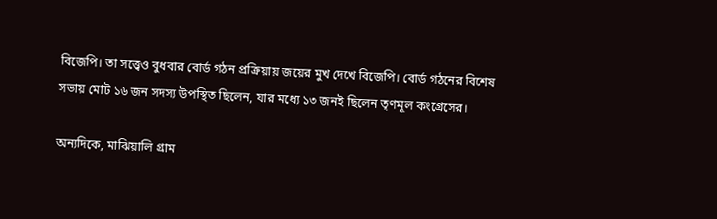বিজেপি। তা সত্ত্বেও বুধবার বোর্ড গঠন প্রক্রিয়ায় জয়ের মুখ দেখে বিজেপি। বোর্ড গঠনের বিশেষ সভায় মোট ১৬ জন সদস্য উপস্থিত ছিলেন, যার মধ্যে ১৩ জনই ছিলেন তৃণমূল কংগ্রেসের।

অন্যদিকে, মাঝিয়ালি গ্রাম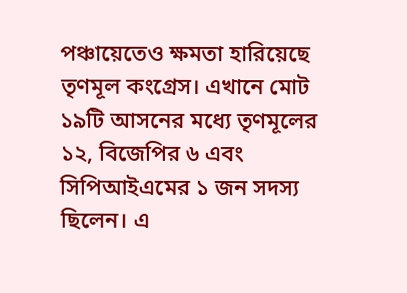পঞ্চায়েতেও ক্ষমতা হারিয়েছে তৃণমূল কংগ্রেস। এখানে মোট ১৯টি আসনের মধ্যে তৃণমূলের ১২, বিজেপির ৬ এবং সিপিআইএমের ১ জন সদস্য ছিলেন। এ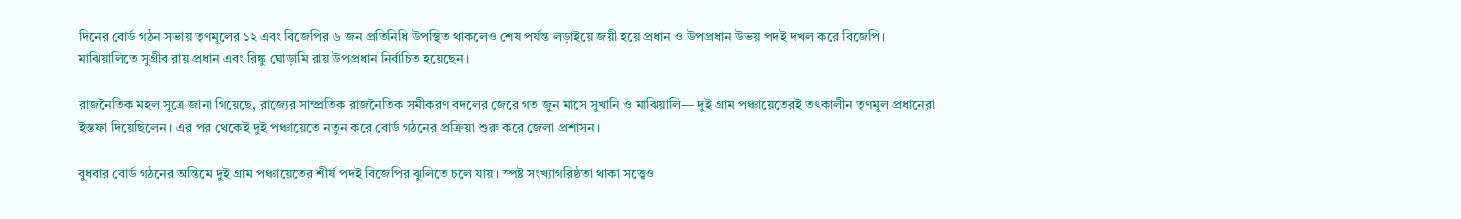দিনের বোর্ড গঠন সভায় তৃণমূলের ১২ এবং বিজেপির ৬ জন প্রতিনিধি উপস্থিত থাকলেও শেষ পর্যন্ত লড়াইয়ে জয়ী হয়ে প্রধান ও উপপ্রধান উভয় পদই দখল করে বিজেপি। মাঝিয়ালিতে সুগ্রীব রায় প্রধান এবং রিঙ্কু ঘোড়ামি রায় উপপ্রধান নির্বাচিত হয়েছেন।

রাজনৈতিক মহল সূত্রে জানা গিয়েছে, রাজ্যের সাম্প্রতিক রাজনৈতিক সমীকরণ বদলের জেরে গত জুন মাসে সুখানি ও মাঝিয়ালি— দুই গ্রাম পঞ্চায়েতেরই তৎকালীন তৃণমূল প্রধানেরা ইস্তফা দিয়েছিলেন। এর পর থেকেই দুই পঞ্চায়েতে নতুন করে বোর্ড গঠনের প্রক্রিয়া শুরু করে জেলা প্রশাসন।

বুধবার বোর্ড গঠনের অন্তিমে দুই গ্রাম পঞ্চায়েতের শীর্ষ পদই বিজেপির ঝুলিতে চলে যায়। স্পষ্ট সংখ্যাগরিষ্ঠতা থাকা সত্ত্বেও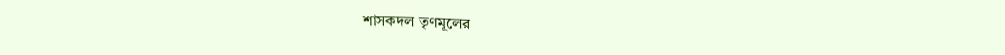শাসকদল তৃণমূলের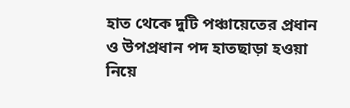হাত থেকে দুটি পঞ্চায়েতের প্রধান ও উপপ্রধান পদ হাতছাড়া হওয়া নিয়ে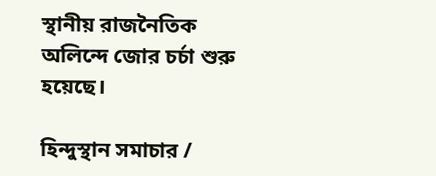স্থানীয় রাজনৈতিক অলিন্দে জোর চর্চা শুরু হয়েছে।

হিন্দুস্থান সমাচার /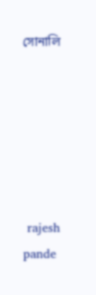সোনালি






 rajesh pande